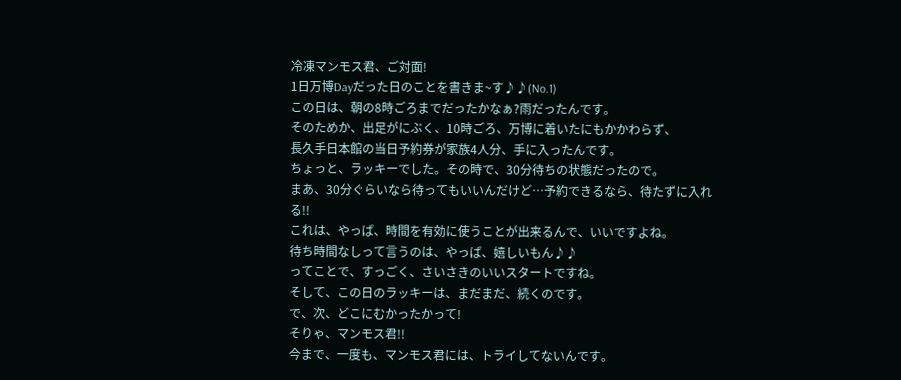冷凍マンモス君、ご対面!
1日万博Dayだった日のことを書きま~す♪♪(No.1)
この日は、朝の8時ごろまでだったかなぁ?雨だったんです。
そのためか、出足がにぶく、10時ごろ、万博に着いたにもかかわらず、
長久手日本館の当日予約券が家族4人分、手に入ったんです。
ちょっと、ラッキーでした。その時で、30分待ちの状態だったので。
まあ、30分ぐらいなら待ってもいいんだけど…予約できるなら、待たずに入れる!!
これは、やっぱ、時間を有効に使うことが出来るんで、いいですよね。
待ち時間なしって言うのは、やっぱ、嬉しいもん♪♪
ってことで、すっごく、さいさきのいいスタートですね。
そして、この日のラッキーは、まだまだ、続くのです。
で、次、どこにむかったかって!
そりゃ、マンモス君!!
今まで、一度も、マンモス君には、トライしてないんです。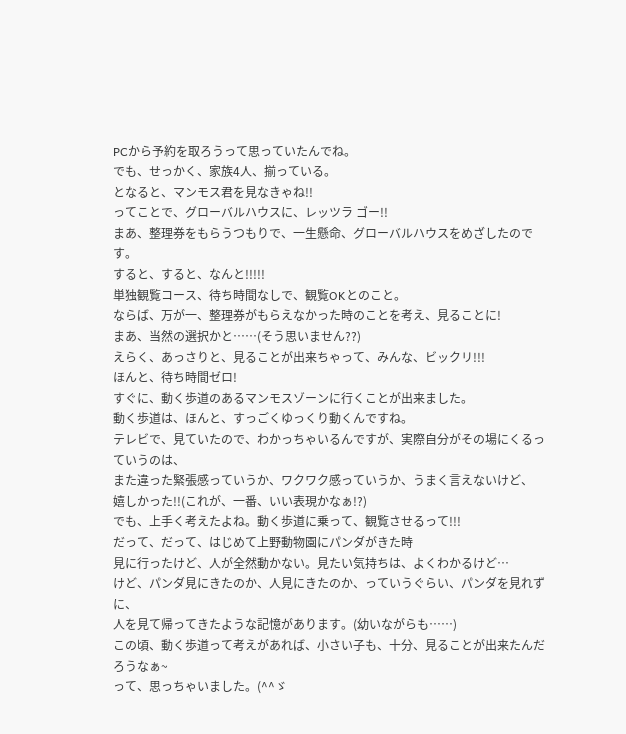PCから予約を取ろうって思っていたんでね。
でも、せっかく、家族4人、揃っている。
となると、マンモス君を見なきゃね!!
ってことで、グローバルハウスに、レッツラ ゴー!!
まあ、整理券をもらうつもりで、一生懸命、グローバルハウスをめざしたのです。
すると、すると、なんと!!!!!
単独観覧コース、待ち時間なしで、観覧OKとのこと。
ならば、万が一、整理券がもらえなかった時のことを考え、見ることに!
まあ、当然の選択かと……(そう思いません??)
えらく、あっさりと、見ることが出来ちゃって、みんな、ビックリ!!!
ほんと、待ち時間ゼロ!
すぐに、動く歩道のあるマンモスゾーンに行くことが出来ました。
動く歩道は、ほんと、すっごくゆっくり動くんですね。
テレビで、見ていたので、わかっちゃいるんですが、実際自分がその場にくるっていうのは、
また違った緊張感っていうか、ワクワク感っていうか、うまく言えないけど、
嬉しかった!!(これが、一番、いい表現かなぁ!?)
でも、上手く考えたよね。動く歩道に乗って、観覧させるって!!!
だって、だって、はじめて上野動物園にパンダがきた時
見に行ったけど、人が全然動かない。見たい気持ちは、よくわかるけど…
けど、パンダ見にきたのか、人見にきたのか、っていうぐらい、パンダを見れずに、
人を見て帰ってきたような記憶があります。(幼いながらも……)
この頃、動く歩道って考えがあれば、小さい子も、十分、見ることが出来たんだろうなぁ~
って、思っちゃいました。(^^ゞ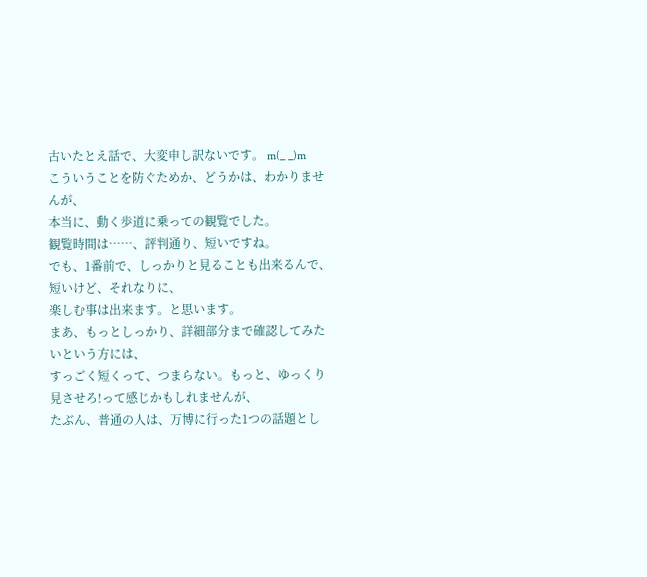古いたとえ話で、大変申し訳ないです。 m(_ _)m
こういうことを防ぐためか、どうかは、わかりませんが、
本当に、動く歩道に乗っての観覧でした。
観覧時間は……、評判通り、短いですね。
でも、1番前で、しっかりと見ることも出来るんで、短いけど、それなりに、
楽しむ事は出来ます。と思います。
まあ、もっとしっかり、詳細部分まで確認してみたいという方には、
すっごく短くって、つまらない。もっと、ゆっくり見させろ!って感じかもしれませんが、
たぶん、普通の人は、万博に行った1つの話題とし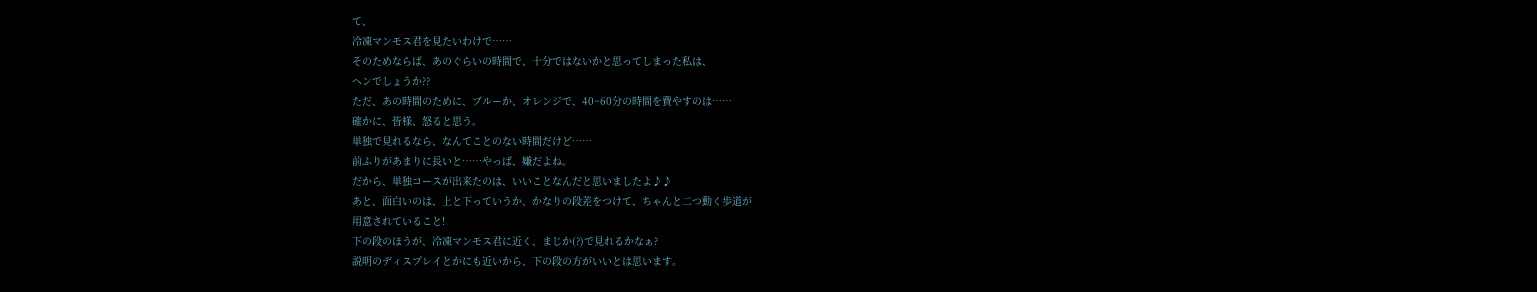て、
冷凍マンモス君を見たいわけで……
そのためならば、あのぐらいの時間で、十分ではないかと思ってしまった私は、
ヘンでしょうか??
ただ、あの時間のために、ブルーか、オレンジで、40~60分の時間を費やすのは……
確かに、皆様、怒ると思う。
単独で見れるなら、なんてことのない時間だけど……
前ふりがあまりに長いと……やっぱ、嫌だよね。
だから、単独コースが出来たのは、いいことなんだと思いましたよ♪♪
あと、面白いのは、上と下っていうか、かなりの段差をつけて、ちゃんと二つ動く歩道が
用意されていること!
下の段のほうが、冷凍マンモス君に近く、まじか(?)で見れるかなぁ?
説明のディスプレイとかにも近いから、下の段の方がいいとは思います。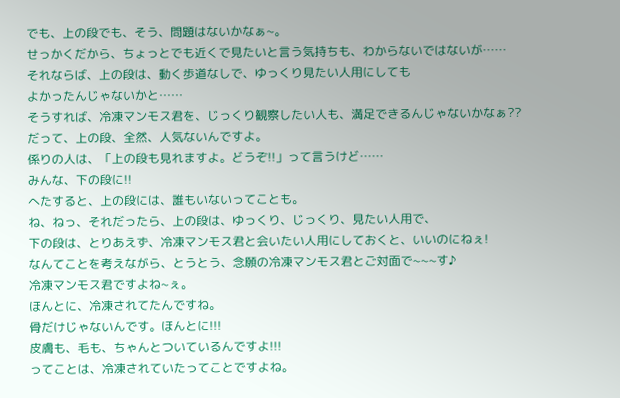でも、上の段でも、そう、問題はないかなぁ~。
せっかくだから、ちょっとでも近くで見たいと言う気持ちも、わからないではないが……
それならば、上の段は、動く歩道なしで、ゆっくり見たい人用にしても
よかったんじゃないかと……
そうすれば、冷凍マンモス君を、じっくり観察したい人も、満足できるんじゃないかなぁ??
だって、上の段、全然、人気ないんですよ。
係りの人は、「上の段も見れますよ。どうぞ!!」って言うけど……
みんな、下の段に!!
へたすると、上の段には、誰もいないってことも。
ね、ねっ、それだったら、上の段は、ゆっくり、じっくり、見たい人用で、
下の段は、とりあえず、冷凍マンモス君と会いたい人用にしておくと、いいのにねぇ!
なんてことを考えながら、とうとう、念願の冷凍マンモス君とご対面で~~~す♪
冷凍マンモス君ですよね~ぇ。
ほんとに、冷凍されてたんですね。
骨だけじゃないんです。ほんとに!!!
皮膚も、毛も、ちゃんとついているんですよ!!!
ってことは、冷凍されていたってことですよね。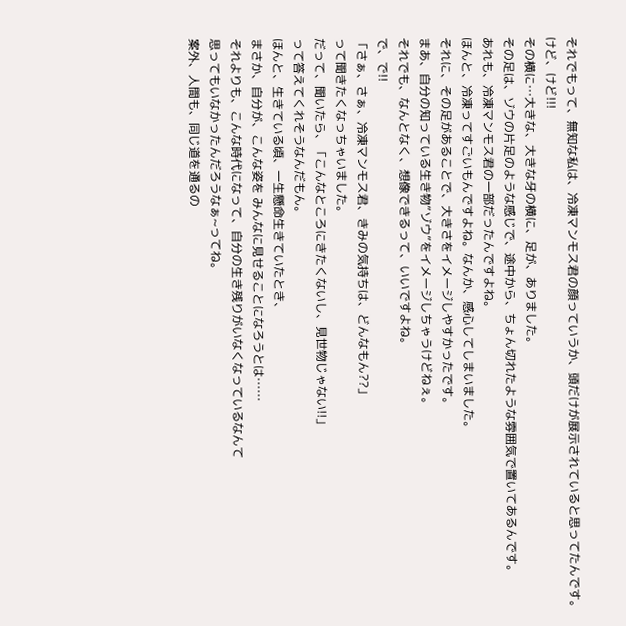それでもって、無知な私は、冷凍マンモス君の顔っていうか、頭だけが展示されていると思ってたんです。
けど、けど!!!
その横に…大きな、大きな牙の横に、足が、ありました。
その足は、ゾウの片足のような感じで、途中から、ちょん切れたような雰囲気で置いてあるんです。
あれも、冷凍マンモス君の一部だったんですよね。
ほんと、冷凍ってすごいもんですよね。なんか、感心してしまいました。
それに、その足があることで、大きさをイメージしやすかったです。
まあ、自分の知っている生き物”ゾウ”をイメージしちゃうけどねぇ。
それでも、なんとなく、想像できるって、いいですよね。
で、で!!
「さぁ、さぁ、冷凍マンモス君、きみの気持ちは、どんなもん??」
って聞きたくなっちゃいました。
だって、聞いたら、「こんなところにきたくないし、見世物じゃない!!」
って答えてくれそうなんだもん。
ほんと、生きている頃、一生懸命生きていたとき、
まさか、自分が、こんな姿を みんなに見せることになろうとは……
それよりも、こんな時代になって、自分の生き残りがいなくなっているなんて
思ってもいなかったんだろうなぁ~ってね。
案外、人間も、同じ道を通るの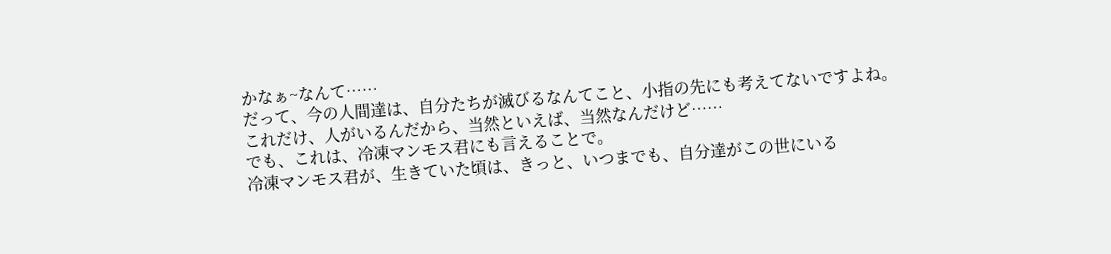かなぁ~なんて……
だって、今の人間達は、自分たちが滅びるなんてこと、小指の先にも考えてないですよね。
これだけ、人がいるんだから、当然といえば、当然なんだけど……
でも、これは、冷凍マンモス君にも言えることで。
冷凍マンモス君が、生きていた頃は、きっと、いつまでも、自分達がこの世にいる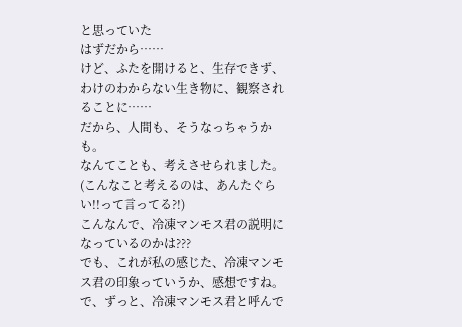と思っていた
はずだから……
けど、ふたを開けると、生存できず、わけのわからない生き物に、観察されることに……
だから、人間も、そうなっちゃうかも。
なんてことも、考えさせられました。
(こんなこと考えるのは、あんたぐらい!!って言ってる?!)
こんなんで、冷凍マンモス君の説明になっているのかは???
でも、これが私の感じた、冷凍マンモス君の印象っていうか、感想ですね。
で、ずっと、冷凍マンモス君と呼んで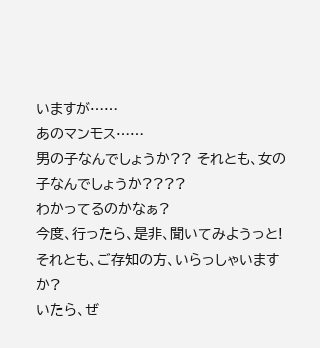いますが……
あのマンモス……
男の子なんでしょうか?? それとも、女の子なんでしょうか????
わかってるのかなぁ?
今度、行ったら、是非、聞いてみようっと!
それとも、ご存知の方、いらっしゃいますか?
いたら、ぜ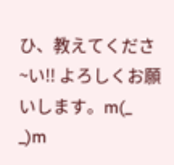ひ、教えてくださ~い!! よろしくお願いします。m(_ _)m